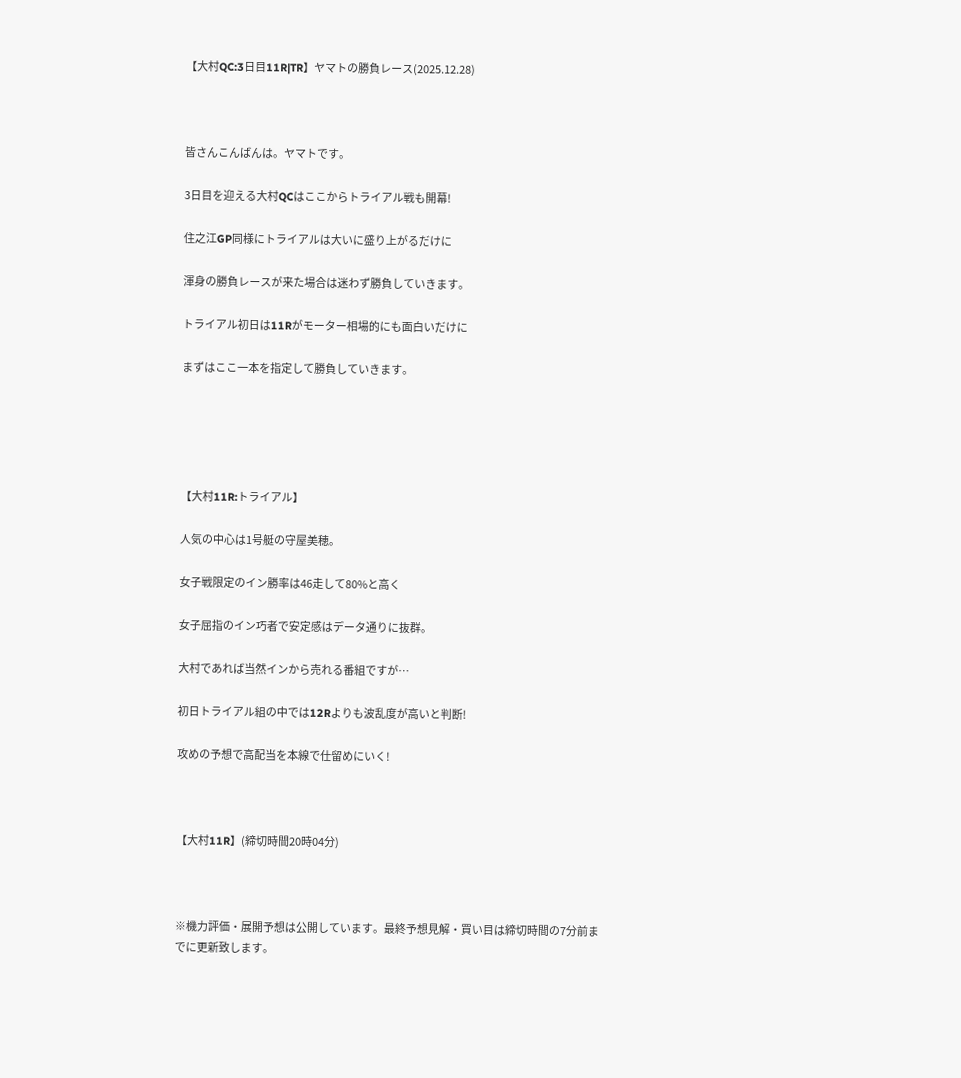【大村QC:3日目11R|TR】ヤマトの勝負レース(2025.12.28)



皆さんこんばんは。ヤマトです。

3日目を迎える大村QCはここからトライアル戦も開幕!

住之江GP同様にトライアルは大いに盛り上がるだけに

渾身の勝負レースが来た場合は迷わず勝負していきます。

トライアル初日は11Rがモーター相場的にも面白いだけに

まずはここ一本を指定して勝負していきます。





【大村11R:トライアル】

人気の中心は1号艇の守屋美穂。

女子戦限定のイン勝率は46走して80%と高く

女子屈指のイン巧者で安定感はデータ通りに抜群。

大村であれば当然インから売れる番組ですが…

初日トライアル組の中では12Rよりも波乱度が高いと判断!

攻めの予想で高配当を本線で仕留めにいく!



【大村11R】(締切時間20時04分)



※機力評価・展開予想は公開しています。最終予想見解・買い目は締切時間の7分前までに更新致します。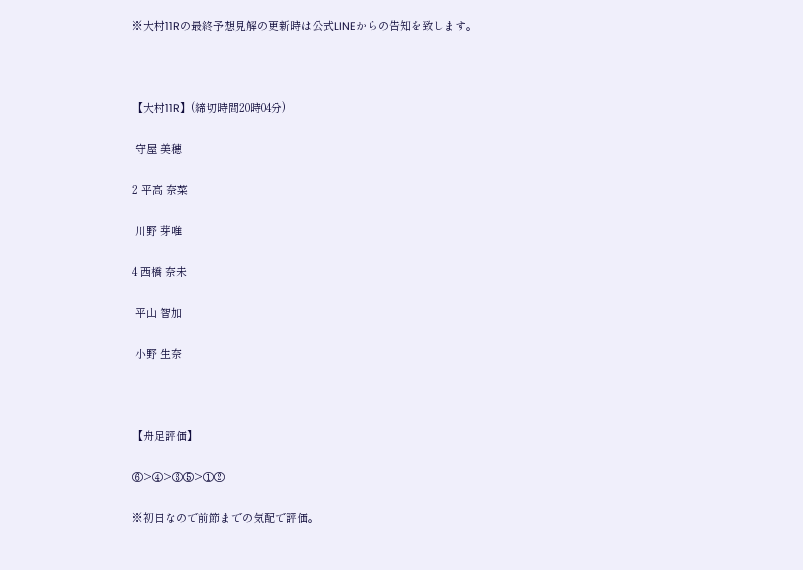※大村11Rの最終予想見解の更新時は公式LINEからの告知を致します。



【大村11R】(締切時間20時04分)

 守屋 美穂

2 平高 奈菜

 川野 芽唯

4 西橋 奈未

 平山 智加

 小野 生奈



【舟足評価】

⑥>④>③⑤>①②

※初日なので前節までの気配で評価。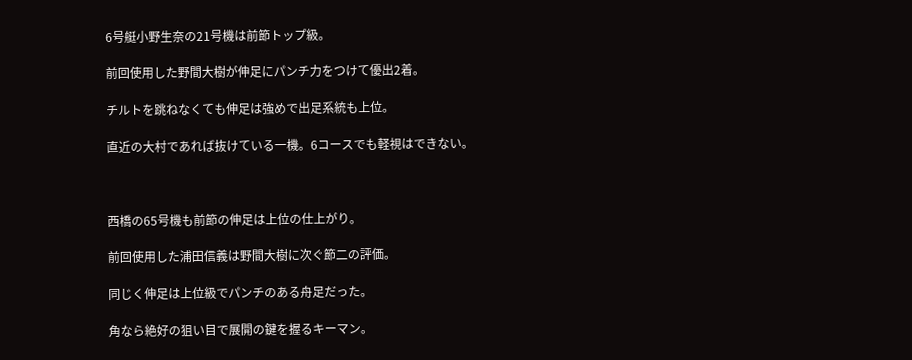6号艇小野生奈の21号機は前節トップ級。

前回使用した野間大樹が伸足にパンチ力をつけて優出2着。

チルトを跳ねなくても伸足は強めで出足系統も上位。

直近の大村であれば抜けている一機。6コースでも軽視はできない。



西橋の65号機も前節の伸足は上位の仕上がり。

前回使用した浦田信義は野間大樹に次ぐ節二の評価。

同じく伸足は上位級でパンチのある舟足だった。

角なら絶好の狙い目で展開の鍵を握るキーマン。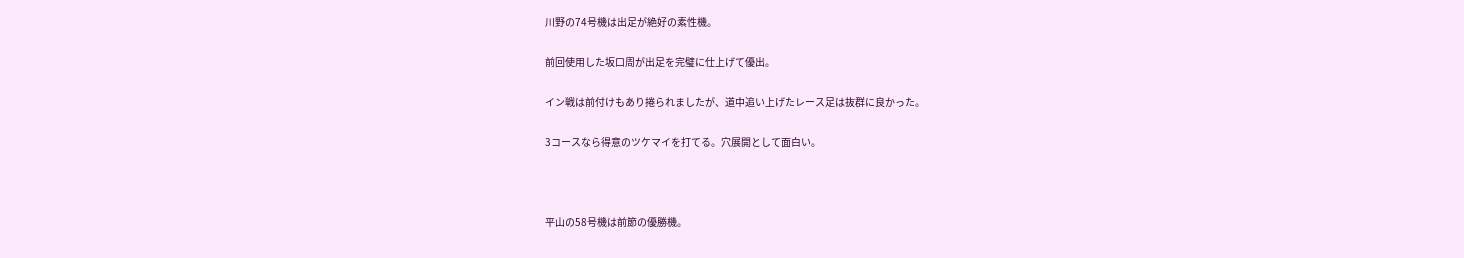川野の74号機は出足が絶好の素性機。

前回使用した坂口周が出足を完璧に仕上げて優出。

イン戦は前付けもあり捲られましたが、道中追い上げたレース足は抜群に良かった。

3コースなら得意のツケマイを打てる。穴展開として面白い。



平山の58号機は前節の優勝機。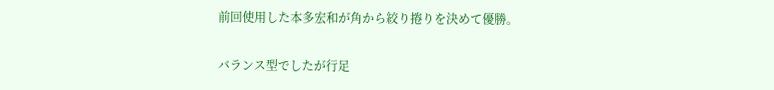前回使用した本多宏和が角から絞り捲りを決めて優勝。

バランス型でしたが行足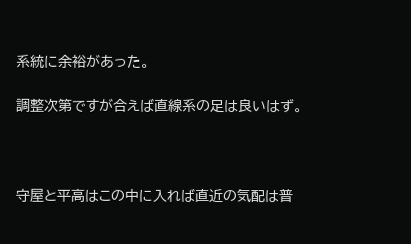系統に余裕があった。

調整次第ですが合えば直線系の足は良いはず。



守屋と平高はこの中に入れば直近の気配は普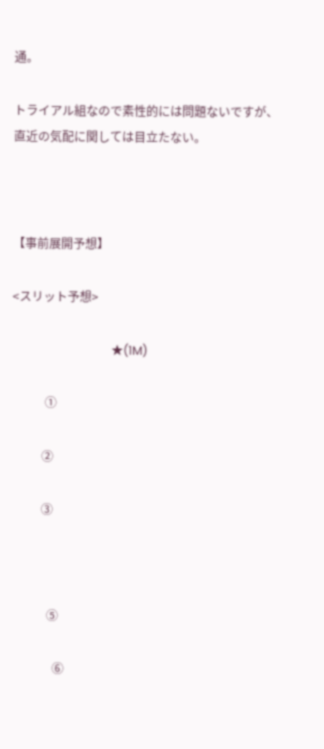通。

トライアル組なので素性的には問題ないですが、直近の気配に関しては目立たない。



【事前展開予想】

<スリット予想>

                                 ★(1M)

           ①

          ②

          ③



            ⑤

              ⑥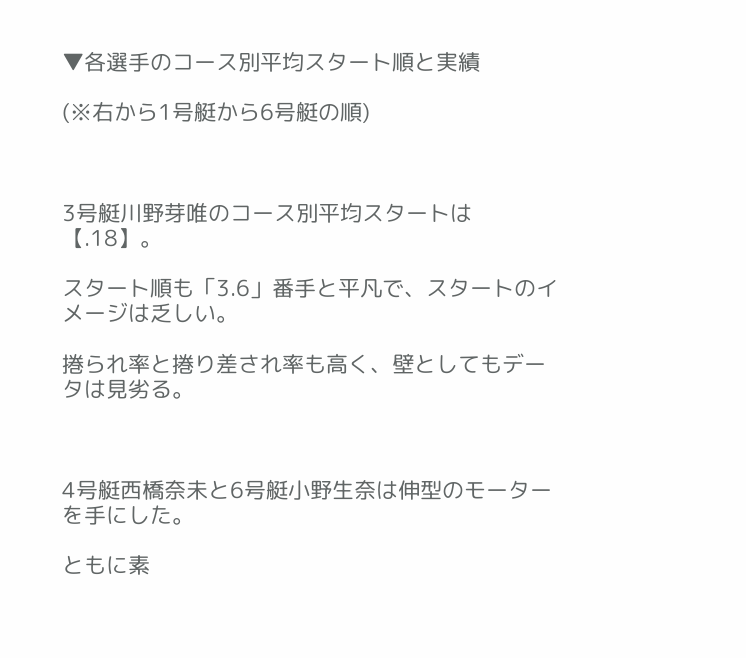▼各選手のコース別平均スタート順と実績

(※右から1号艇から6号艇の順)



3号艇川野芽唯のコース別平均スタートは【.18】。

スタート順も「3.6」番手と平凡で、スタートのイメージは乏しい。

捲られ率と捲り差され率も高く、壁としてもデータは見劣る。



4号艇西橋奈未と6号艇小野生奈は伸型のモーターを手にした。

ともに素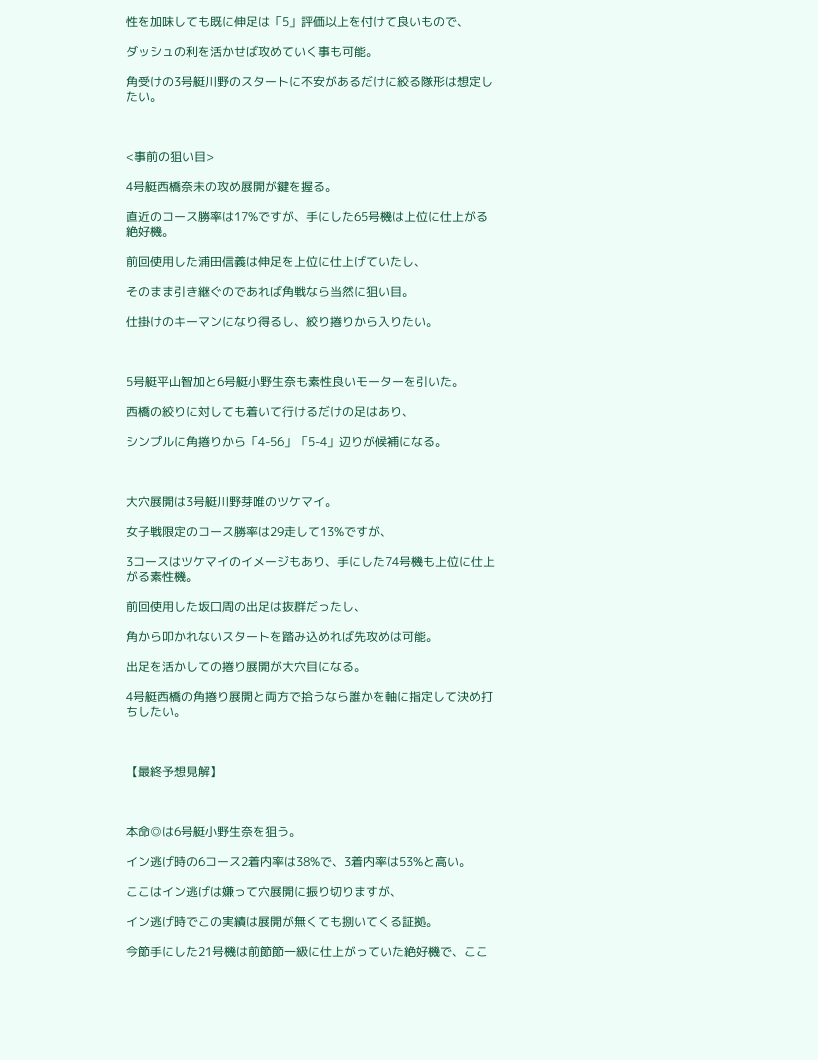性を加味しても既に伸足は「5」評価以上を付けて良いもので、

ダッシュの利を活かせば攻めていく事も可能。

角受けの3号艇川野のスタートに不安があるだけに絞る隊形は想定したい。



<事前の狙い目>

4号艇西橋奈未の攻め展開が鍵を握る。

直近のコース勝率は17%ですが、手にした65号機は上位に仕上がる絶好機。

前回使用した浦田信義は伸足を上位に仕上げていたし、

そのまま引き継ぐのであれば角戦なら当然に狙い目。

仕掛けのキーマンになり得るし、絞り捲りから入りたい。



5号艇平山智加と6号艇小野生奈も素性良いモーターを引いた。

西橋の絞りに対しても着いて行けるだけの足はあり、

シンプルに角捲りから「4-56」「5-4」辺りが候補になる。



大穴展開は3号艇川野芽唯のツケマイ。

女子戦限定のコース勝率は29走して13%ですが、

3コースはツケマイのイメージもあり、手にした74号機も上位に仕上がる素性機。

前回使用した坂口周の出足は抜群だったし、

角から叩かれないスタートを踏み込めれば先攻めは可能。

出足を活かしての捲り展開が大穴目になる。

4号艇西橋の角捲り展開と両方で拾うなら誰かを軸に指定して決め打ちしたい。



【最終予想見解】



本命◎は6号艇小野生奈を狙う。

イン逃げ時の6コース2着内率は38%で、3着内率は53%と高い。

ここはイン逃げは嫌って穴展開に振り切りますが、

イン逃げ時でこの実績は展開が無くても捌いてくる証拠。

今節手にした21号機は前節節一級に仕上がっていた絶好機で、ここ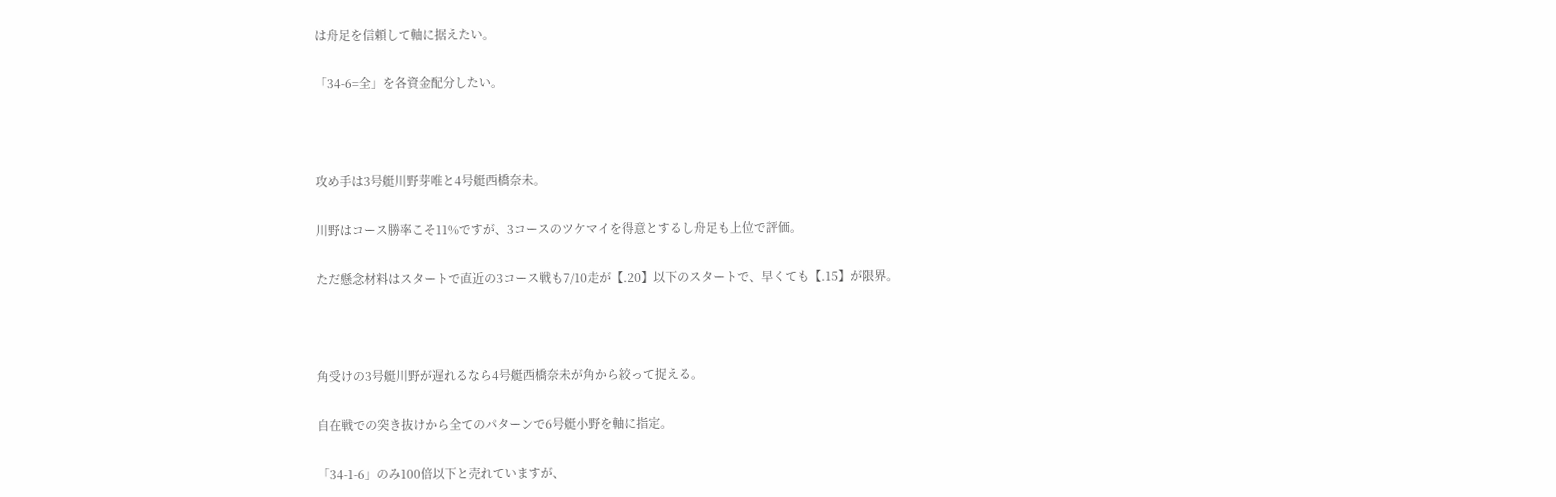は舟足を信頼して軸に据えたい。

「34-6=全」を各資金配分したい。



攻め手は3号艇川野芽唯と4号艇西橋奈未。

川野はコース勝率こそ11%ですが、3コースのツケマイを得意とするし舟足も上位で評価。

ただ懸念材料はスタートで直近の3コース戦も7/10走が【.20】以下のスタートで、早くても【.15】が限界。



角受けの3号艇川野が遅れるなら4号艇西橋奈未が角から絞って捉える。

自在戦での突き抜けから全てのパターンで6号艇小野を軸に指定。

「34-1-6」のみ100倍以下と売れていますが、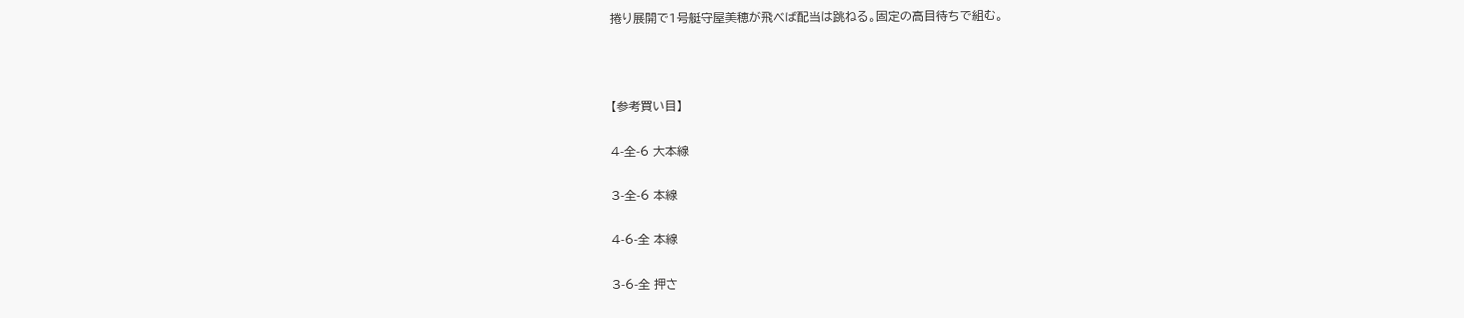捲り展開で1号艇守屋美穂が飛べば配当は跳ねる。固定の高目待ちで組む。



【参考買い目】

4-全-6 大本線

3-全-6 本線

4-6-全 本線

3-6-全 押さ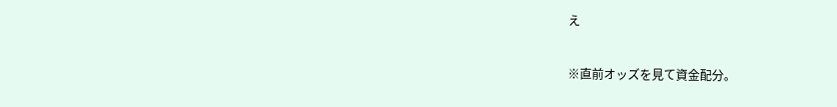え

※直前オッズを見て資金配分。